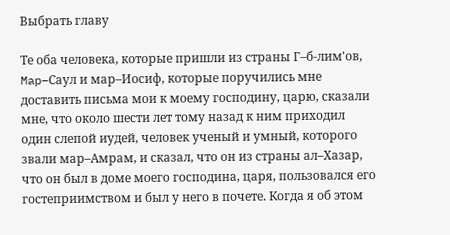Выбрать главу

Те оба человека, которые пришли из страны Г–б-лим'ов, Map–Саул и мар–Иосиф, которые поручились мне доставить письма мои к моему господину, царю, сказали мне, что около шести лет тому назад к ним приходил один слепой иудей, человек ученый и умный, которого звали мар–Амрам, и сказал, что он из страны ал–Хазар, что он был в доме моего господина, царя, пользовался его гостеприимством и был у него в почете. Когда я об этом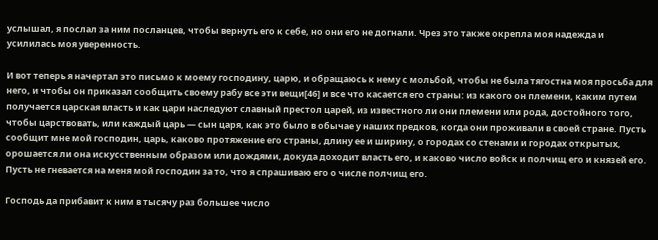услышал, я послал за ним посланцев, чтобы вернуть его к себе, но они его не догнали. Чрез это также окрепла моя надежда и усилилась моя уверенность.

И вот теперь я начертал это письмо к моему господину, царю, и обращаюсь к нему с мольбой, чтобы не была тягостна моя просьба для него, и чтобы он приказал сообщить своему рабу все эти вещи[46] и все что касается его страны: из какого он племени, каким путем получается царская власть и как цари наследуют славный престол царей, из известного ли они племени или рода, достойного того, чтобы царствовать, или каждый царь — сын царя, как это было в обычае у наших предков, когда они проживали в своей стране. Пусть сообщит мне мой господин, царь, каково протяжение его страны, длину ее и ширину, о городах со стенами и городах открытых, орошается ли она искусственным образом или дождями, докуда доходит власть его, и каково число войск и полчищ его и князей его. Пусть не гневается на меня мой господин за то, что я спрашиваю его о числе полчищ его.

Господь да прибавит к ним в тысячу раз большее число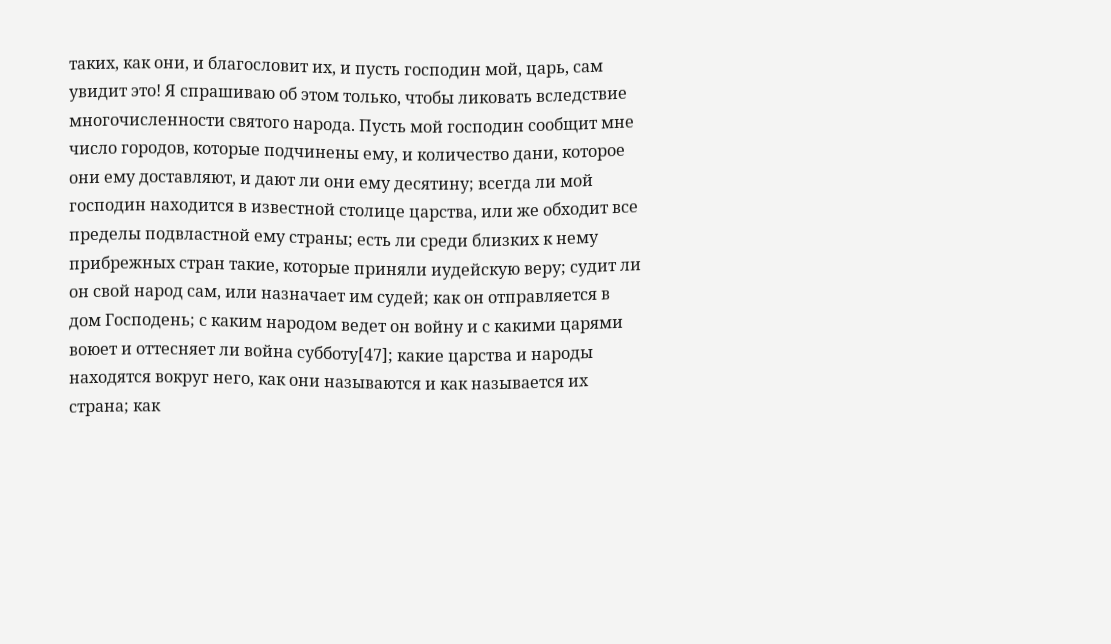таких, как они, и благословит их, и пусть господин мой, царь, сам увидит это! Я спрашиваю об этом только, чтобы ликовать вследствие многочисленности святого народа. Пусть мой господин сообщит мне число городов, которые подчинены ему, и количество дани, которое они ему доставляют, и дают ли они ему десятину; всегда ли мой господин находится в известной столице царства, или же обходит все пределы подвластной ему страны; есть ли среди близких к нему прибрежных стран такие, которые приняли иудейскую веру; судит ли он свой народ сам, или назначает им судей; как он отправляется в дом Господень; с каким народом ведет он войну и с какими царями воюет и оттесняет ли война субботу[47]; какие царства и народы находятся вокруг него, как они называются и как называется их страна; как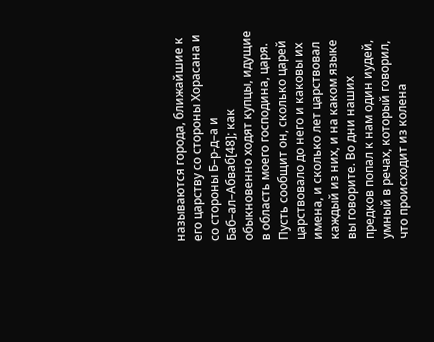называются города, ближайшие к его царству со стороны Хорасана и со стороны Б–р-д–а и Баб–ал–Абваб[48]; как обыкновенно ходят купцы, идущие в область моего господина, царя. Пусть сообщит он, сколько царей царствовало до него и каковы их имена, и сколько лет царствовал каждый из них, и на каком языке вы говорите. Во дни наших предков попал к нам один иудей, умный в речах, который говорил, что происходит из колена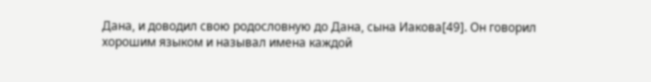Дана, и доводил свою родословную до Дана, сына Иакова[49]. Он говорил хорошим языком и называл имена каждой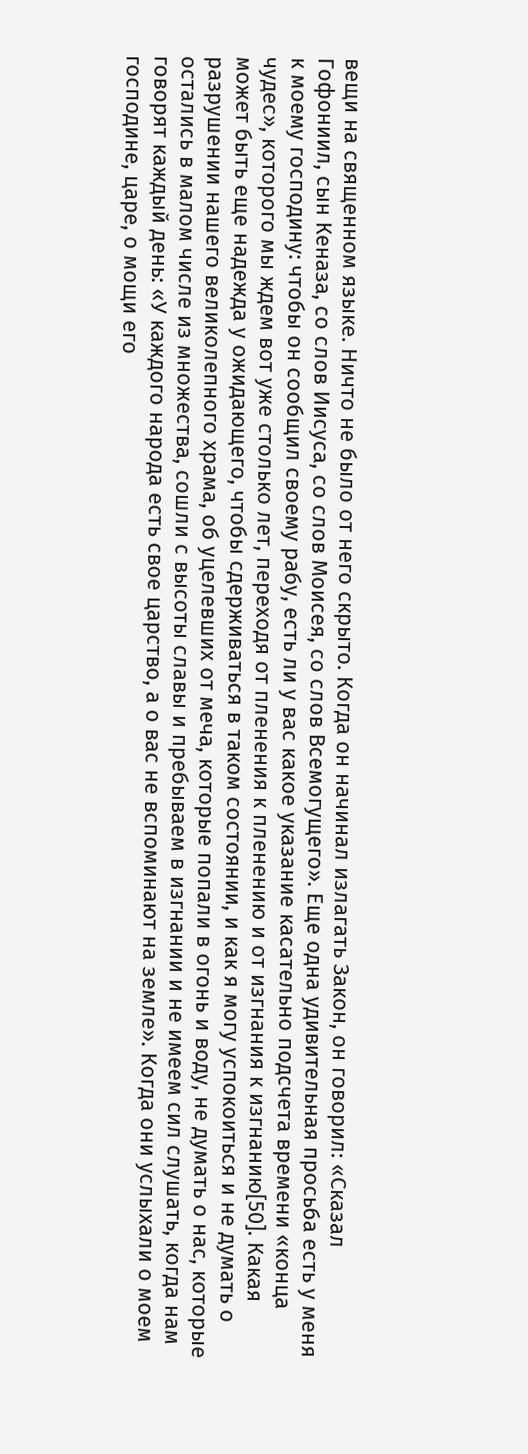вещи на священном языке. Ничто не было от него скрыто. Когда он начинал излагать Закон, он говорил: «Сказал Гофониил, сын Кеназа, со слов Иисуса, со слов Моисея, со слов Всемогущего». Еще одна удивительная просьба есть у меня к моему господину: чтобы он сообщил своему рабу, есть ли у вас какое указание касательно подсчета времени «конца чудес», которого мы ждем вот уже столько лет, переходя от пленения к пленению и от изгнания к изгнанию[50]. Какая может быть еще надежда у ожидающего, чтобы сдерживаться в таком состоянии, и как я могу успокоиться и не думать о разрушении нашего великолепного храма, об уцелевших от меча, которые попали в огонь и воду, не думать о нас, которые остались в малом числе из множества, сошли с высоты славы и пребываем в изгнании и не имеем сил слушать, когда нам говорят каждый день: «У каждого народа есть свое царство, а о вас не вспоминают на земле». Когда они услыхали о моем господине, царе, о мощи его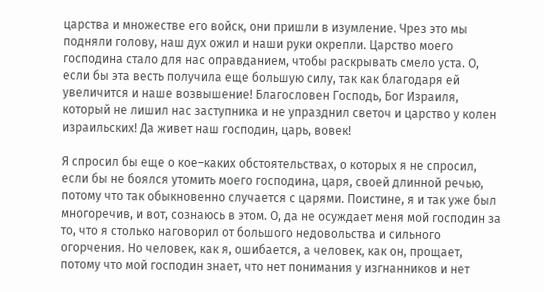царства и множестве его войск, они пришли в изумление. Чрез это мы подняли голову, наш дух ожил и наши руки окрепли. Царство моего господина стало для нас оправданием, чтобы раскрывать смело уста. О, если бы эта весть получила еще большую силу, так как благодаря ей увеличится и наше возвышение! Благословен Господь, Бог Израиля, который не лишил нас заступника и не упразднил светоч и царство у колен израильских! Да живет наш господин, царь, вовек!

Я спросил бы еще о кое–каких обстоятельствах, о которых я не спросил, если бы не боялся утомить моего господина, царя, своей длинной речью, потому что так обыкновенно случается с царями. Поистине, я и так уже был многоречив, и вот, сознаюсь в этом. О, да не осуждает меня мой господин за то, что я столько наговорил от большого недовольства и сильного огорчения. Но человек, как я, ошибается, а человек, как он, прощает, потому что мой господин знает, что нет понимания у изгнанников и нет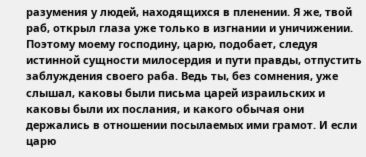разумения у людей, находящихся в пленении. Я же, твой раб, открыл глаза уже только в изгнании и уничижении. Поэтому моему господину, царю, подобает, следуя истинной сущности милосердия и пути правды, отпустить заблуждения своего раба. Ведь ты, без сомнения, уже слышал, каковы были письма царей израильских и каковы были их послания, и какого обычая они держались в отношении посылаемых ими грамот. И если царю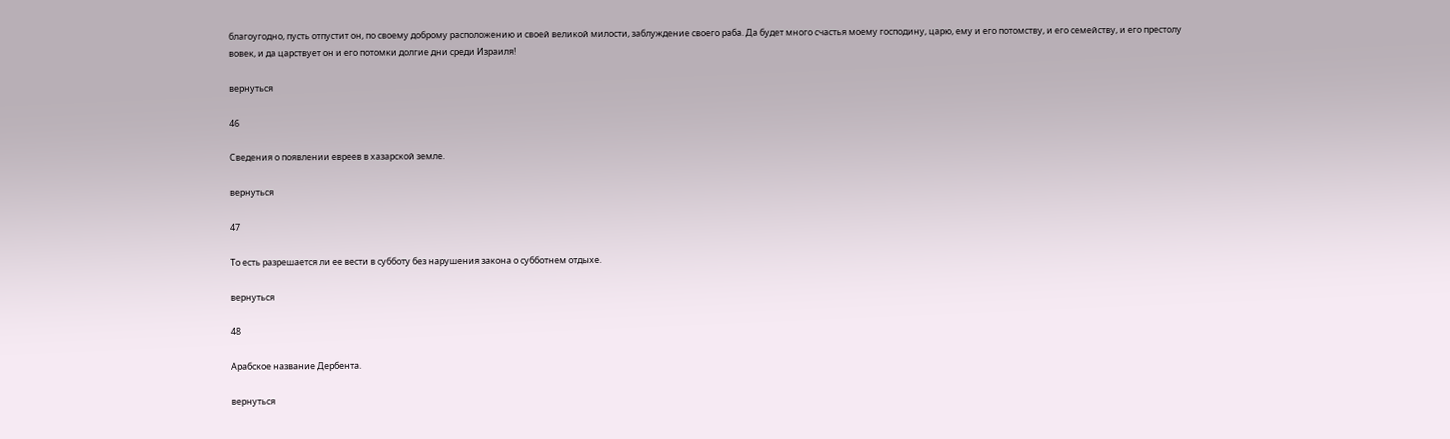благоугодно, пусть отпустит он, по своему доброму расположению и своей великой милости, заблуждение своего раба. Да будет много счастья моему господину, царю, ему и его потомству, и его семейству, и его престолу вовек, и да царствует он и его потомки долгие дни среди Израиля!

вернуться

46

Сведения о появлении евреев в хазарской земле.

вернуться

47

То есть разрешается ли ее вести в субботу без нарушения закона о субботнем отдыхе.

вернуться

48

Арабское название Дербента.

вернуться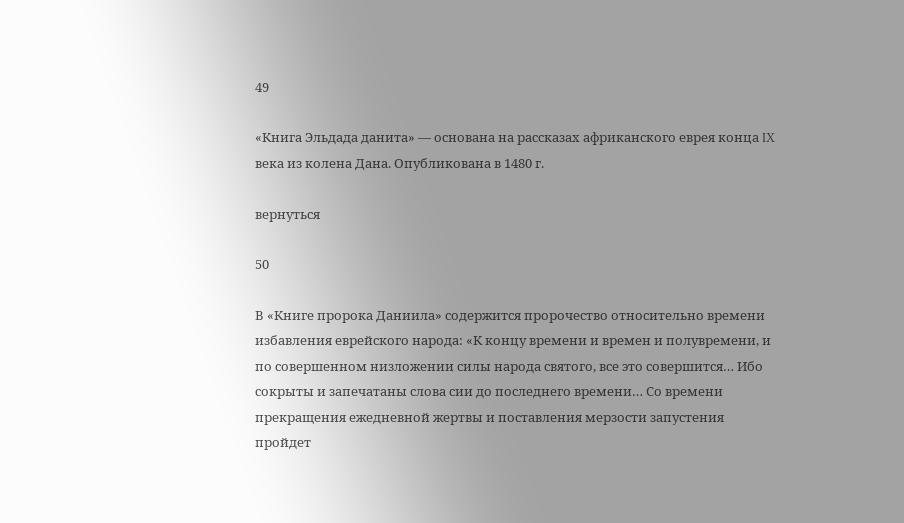49

«Книга Эльдада данита» — основана на рассказах африканского еврея конца IX века из колена Дана. Опубликована в 1480 г.

вернуться

50

В «Книге пророка Даниила» содержится пророчество относительно времени избавления еврейского народа: «К концу времени и времен и полувремени, и по совершенном низложении силы народа святого, все это совершится… Ибо сокрыты и запечатаны слова сии до последнего времени… Со времени прекращения ежедневной жертвы и поставления мерзости запустения пройдет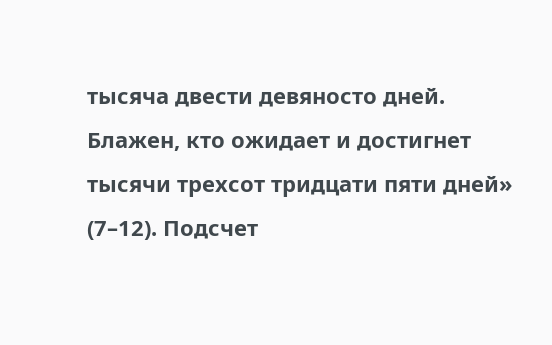тысяча двести девяносто дней. Блажен, кто ожидает и достигнет тысячи трехсот тридцати пяти дней» (7–12). Подсчет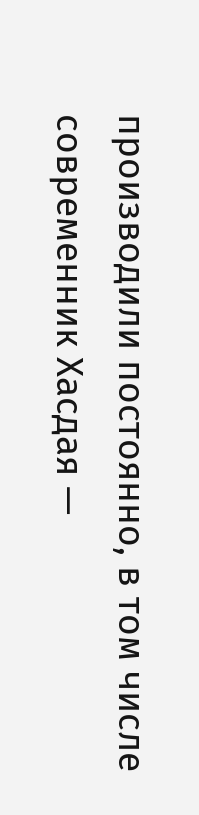производили постоянно, в том числе современник Хасдая —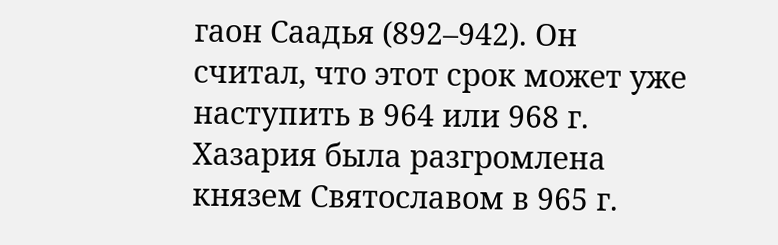гаон Саадья (892–942). Он считал, что этот срок может уже наступить в 964 или 968 г. Хазария была разгромлена князем Святославом в 965 г.